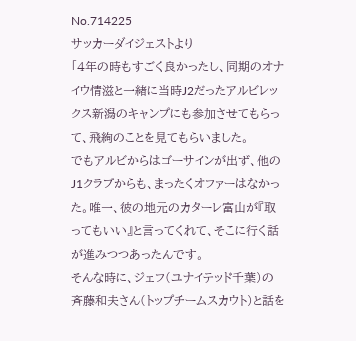No.714225
サッカーダイジェストより
「4年の時もすごく良かったし、同期のオナイウ情滋と一緒に当時J2だったアルビレックス新潟のキャンプにも参加させてもらって、飛絢のことを見てもらいました。
でもアルビからはゴーサインが出ず、他のJ1クラブからも、まったくオファーはなかった。唯一、彼の地元のカターレ富山が『取ってもいい』と言ってくれて、そこに行く話が進みつつあったんです。
そんな時に、ジェフ(ユナイテッド千葉)の斉藤和夫さん(トップチームスカウト)と話を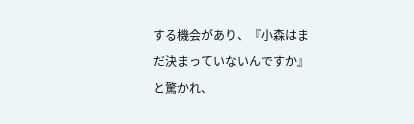する機会があり、『小森はまだ決まっていないんですか』と驚かれ、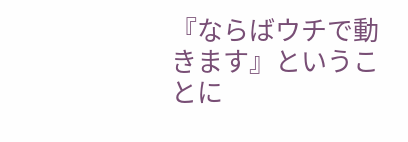『ならばウチで動きます』ということに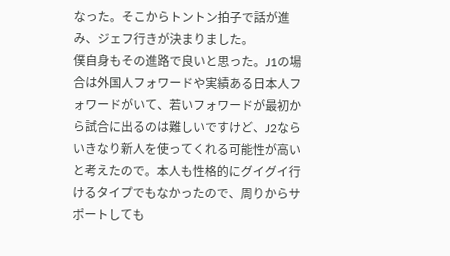なった。そこからトントン拍子で話が進み、ジェフ行きが決まりました。
僕自身もその進路で良いと思った。J1の場合は外国人フォワードや実績ある日本人フォワードがいて、若いフォワードが最初から試合に出るのは難しいですけど、J2ならいきなり新人を使ってくれる可能性が高いと考えたので。本人も性格的にグイグイ行けるタイプでもなかったので、周りからサポートしても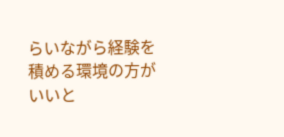らいながら経験を積める環境の方がいいと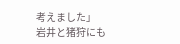考えました」
岩井と猪狩にも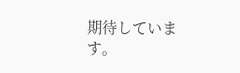期待しています。